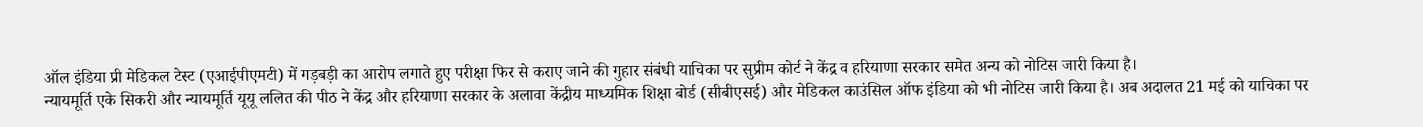ऑल इंडिया प्री मेडिकल टेस्ट (एआईपीएमटी) में गड़बड़ी का आरोप लगाते हुए परीक्षा फिर से कराए जाने की गुहार संबंधी याचिका पर सुप्रीम कोर्ट ने केंद्र व हरियाणा सरकार समेत अन्य को नोटिस जारी किया है।
न्यायमूर्ति एके सिकरी और न्यायमूर्ति यूयू ललित की पीठ ने केंद्र और हरियाणा सरकार के अलावा केंद्रीय माध्यमिक शिक्षा बोर्ड (सीबीएसई) और मेडिकल काउंसिल ऑफ इंडिया को भी नोटिस जारी किया है। अब अदालत 21 मई को याचिका पर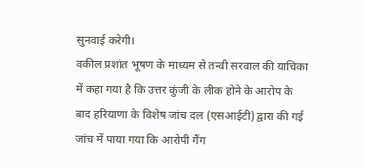सुनवाई करेगी।
वकील प्रशांत भूषण के माध्यम से तन्वी सरवाल की याचिका में कहा गया है कि उत्तर कुंजी के लीक होने के आरोप के बाद हरियाणा के विशेष जांच दल (एसआईटी) द्वारा की गई जांच में पाया गया कि आरोपी गैंग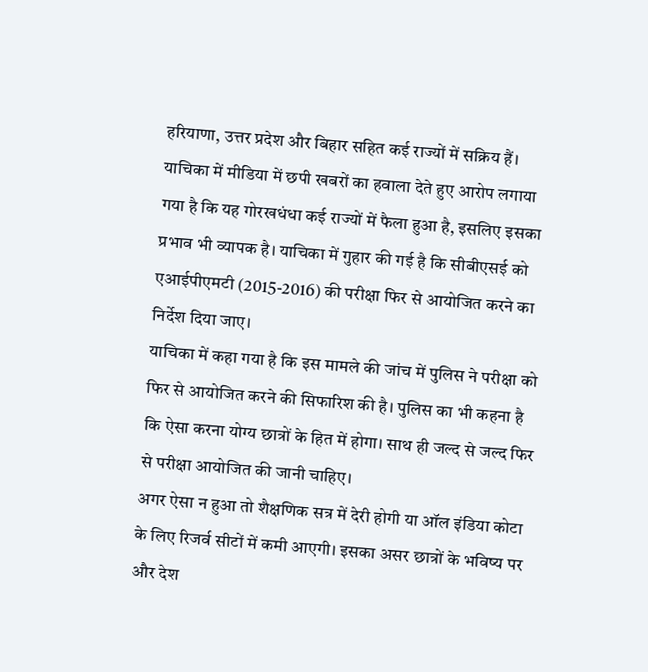हरियाणा, उत्तर प्रदेश और बिहार सहित कई राज्यों में सक्रिय हैं।
याचिका में मीडिया में छपी खबरों का हवाला देते हुए आरोप लगाया गया है कि यह गोरखधंधा कई राज्यों में फैला हुआ है, इसलिए इसका प्रभाव भी व्यापक है। याचिका में गुहार की गई है कि सीबीएसई को एआईपीएमटी (2015-2016) की परीक्षा फिर से आयोजित करने का निर्देश दिया जाए।
याचिका में कहा गया है कि इस मामले की जांच में पुलिस ने परीक्षा को फिर से आयोजित करने की सिफारिश की है। पुलिस का भी कहना है कि ऐसा करना योग्य छात्रों के हित में होगा। साथ ही जल्द से जल्द फिर से परीक्षा आयोजित की जानी चाहिए।
अगर ऐसा न हुआ तो शैक्षणिक सत्र में देरी होगी या ऑल इंडिया कोटा के लिए रिजर्व सीटों में कमी आएगी। इसका असर छात्रों के भविष्य पर और देश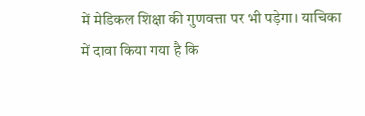में मेडिकल शिक्षा की गुणवत्ता पर भी पड़ेगा। याचिका में दावा किया गया है कि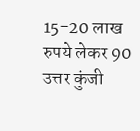15-20 लाख रुपये लेकर 90 उत्तर कुंजी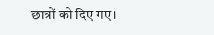छात्रों को दिए गए।